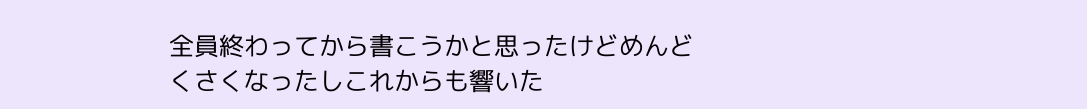全員終わってから書こうかと思ったけどめんどくさくなったしこれからも響いた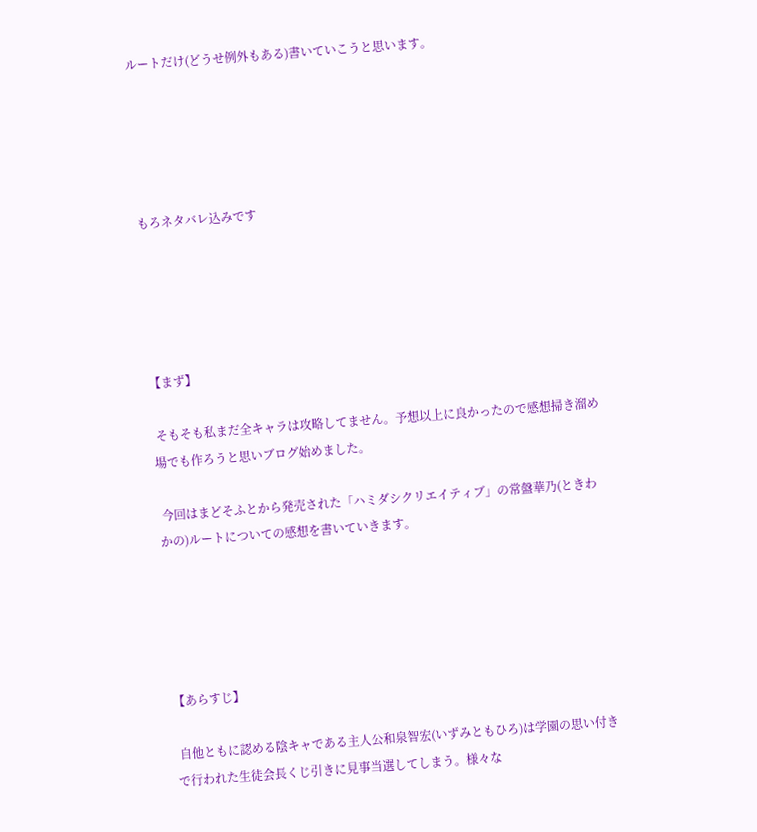ルートだけ(どうせ例外もある)書いていこうと思います。





もろネタバレ込みです





【まず】

 そもそも私まだ全キャラは攻略してません。予想以上に良かったので感想掃き溜め場でも作ろうと思いブログ始めました。

 今回はまどそふとから発売された「ハミダシクリエイティブ」の常盤華乃(ときわかの)ルートについての感想を書いていきます。





【あらすじ】

 自他ともに認める陰キャである主人公和泉智宏(いずみともひろ)は学園の思い付きで行われた生徒会長くじ引きに見事当選してしまう。様々な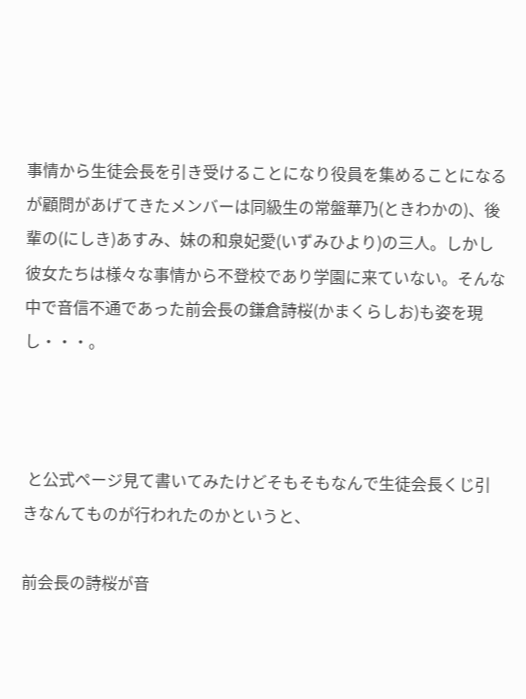事情から生徒会長を引き受けることになり役員を集めることになるが顧問があげてきたメンバーは同級生の常盤華乃(ときわかの)、後輩の(にしき)あすみ、妹の和泉妃愛(いずみひより)の三人。しかし彼女たちは様々な事情から不登校であり学園に来ていない。そんな中で音信不通であった前会長の鎌倉詩桜(かまくらしお)も姿を現し・・・。



 と公式ページ見て書いてみたけどそもそもなんで生徒会長くじ引きなんてものが行われたのかというと、

前会長の詩桜が音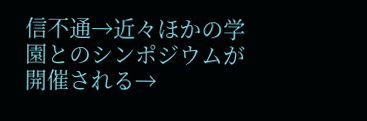信不通→近々ほかの学園とのシンポジウムが開催される→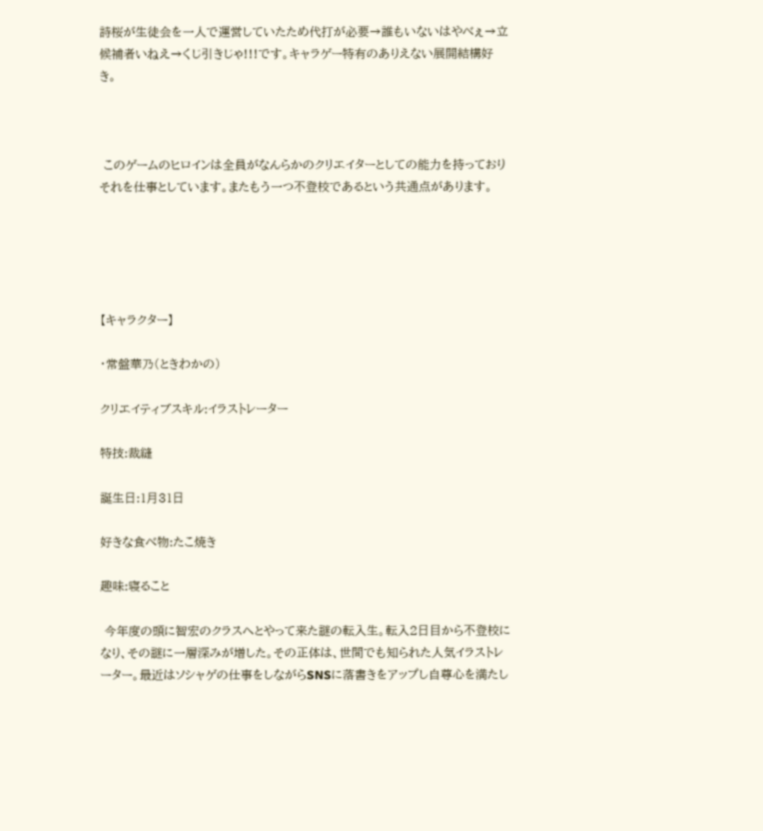詩桜が生徒会を一人で運営していたため代打が必要→誰もいないはやべぇ→立候補者いねえ→くじ引きじゃ!!!です。キャラゲー特有のありえない展開結構好き。



 このゲームのヒロインは全員がなんらかのクリエイターとしての能力を持っておりそれを仕事としています。またもう一つ不登校であるという共通点があります。





【キャラクター】

・常盤華乃(ときわかの)

クリエイティブスキル:イラストレーター

特技:裁縫

誕生日:1月31日

好きな食べ物:たこ焼き

趣味:寝ること

 今年度の頭に智宏のクラスへとやって来た謎の転入生。転入2日目から不登校になり、その謎に一層深みが増した。その正体は、世間でも知られた人気イラストレーター。最近はソシャゲの仕事をしながらSNSに落書きをアップし自尊心を満たし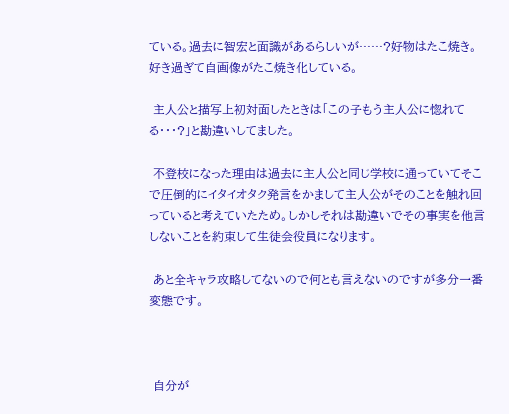ている。過去に智宏と面識があるらしいが……?好物はたこ焼き。好き過ぎて自画像がたこ焼き化している。

 主人公と描写上初対面したときは「この子もう主人公に惚れてる・・・?」と勘違いしてました。

 不登校になった理由は過去に主人公と同じ学校に通っていてそこで圧倒的にイタイオタク発言をかまして主人公がそのことを触れ回っていると考えていたため。しかしそれは勘違いでその事実を他言しないことを約束して生徒会役員になります。

 あと全キャラ攻略してないので何とも言えないのですが多分一番変態です。



 自分が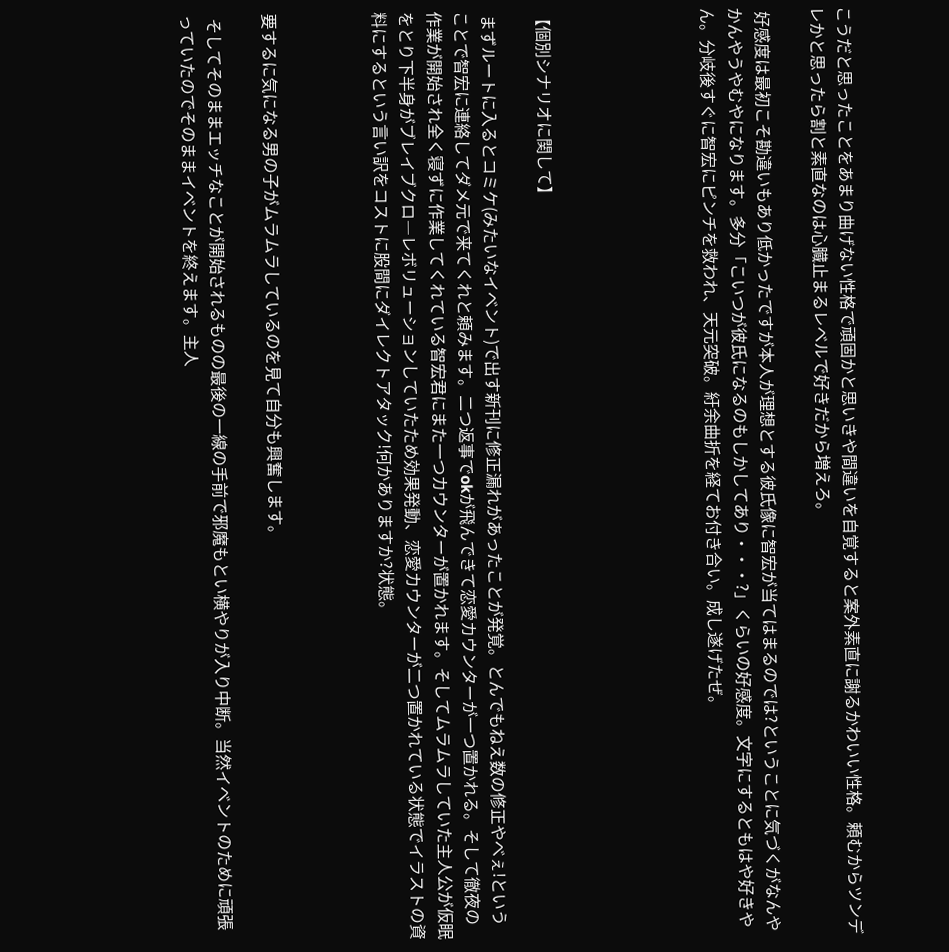こうだと思ったことをあまり曲げない性格で頑固かと思いきや間違いを自覚すると案外素直に謝るかわいい性格。頼むからツンデレかと思ったら割と素直なのは心臓止まるレベルで好きだから増えろ。

 好感度は最初こそ勘違いもあり低かったですが本人が理想とする彼氏像に智宏が当てはまるのでは?ということに気づくがなんやかんやうやむやになります。多分「こいつが彼氏になるのもしかしてあり・・・?」くらいの好感度。文字にするともはや好きやん。分岐後すぐに智宏にピンチを救われ、天元突破。紆余曲折を経てお付き合い。成し遂げたぜ。





【個別シナリオに関して】

 まずルートに入るとコミケ(みたいなイベント)で出す新刊に修正漏れがあったことが発覚。とんでもねえ数の修正やべぇ!ということで智宏に連絡してダメ元で来てくれと頼みます。二つ返事でokが飛んできて恋愛カウンターが一つ置かれる。そして徹夜の作業が開始され全く寝ずに作業してくれている智宏君にまた一つカウンターが置かれます。そしてムラムラしていた主人公が仮眠をとり下半身がブレイブクロ―レボリューションしていたため効果発動、恋愛カウンターが二つ置かれている状態でイラストの資料にするという言い訳をコストに股間にダイレクトアタック!何かありますか?状態。



要するに気になる男の子がムラムラしているのを見て自分も興奮します。

 そしてそのままエッチなことが開始されるものの最後の一線の手前で邪魔もとい横やりが入り中断。当然イベントのために頑張っていたのでそのままイベントを終えます。主人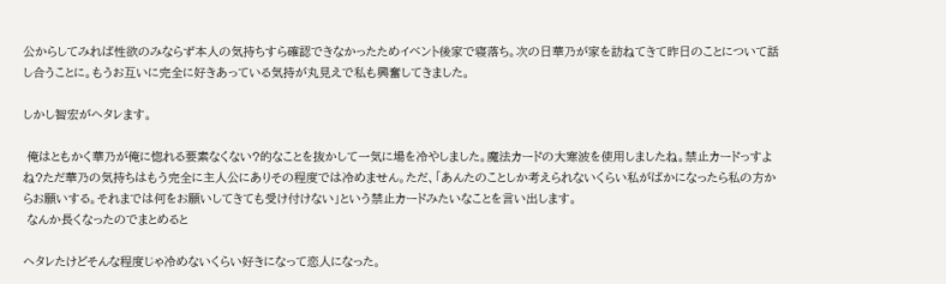公からしてみれば性欲のみならず本人の気持ちすら確認できなかったためイベント後家で寝落ち。次の日華乃が家を訪ねてきて昨日のことについて話し合うことに。もうお互いに完全に好きあっている気持が丸見えで私も興奮してきました。

しかし智宏がヘタレます。

 俺はともかく華乃が俺に惚れる要素なくない?的なことを抜かして一気に場を冷やしました。魔法カードの大寒波を使用しましたね。禁止カードっすよね?ただ華乃の気持ちはもう完全に主人公にありその程度では冷めません。ただ、「あんたのことしか考えられないくらい私がばかになったら私の方からお願いする。それまでは何をお願いしてきても受け付けない」という禁止カードみたいなことを言い出します。
 なんか長くなったのでまとめると

ヘタレたけどそんな程度じゃ冷めないくらい好きになって恋人になった。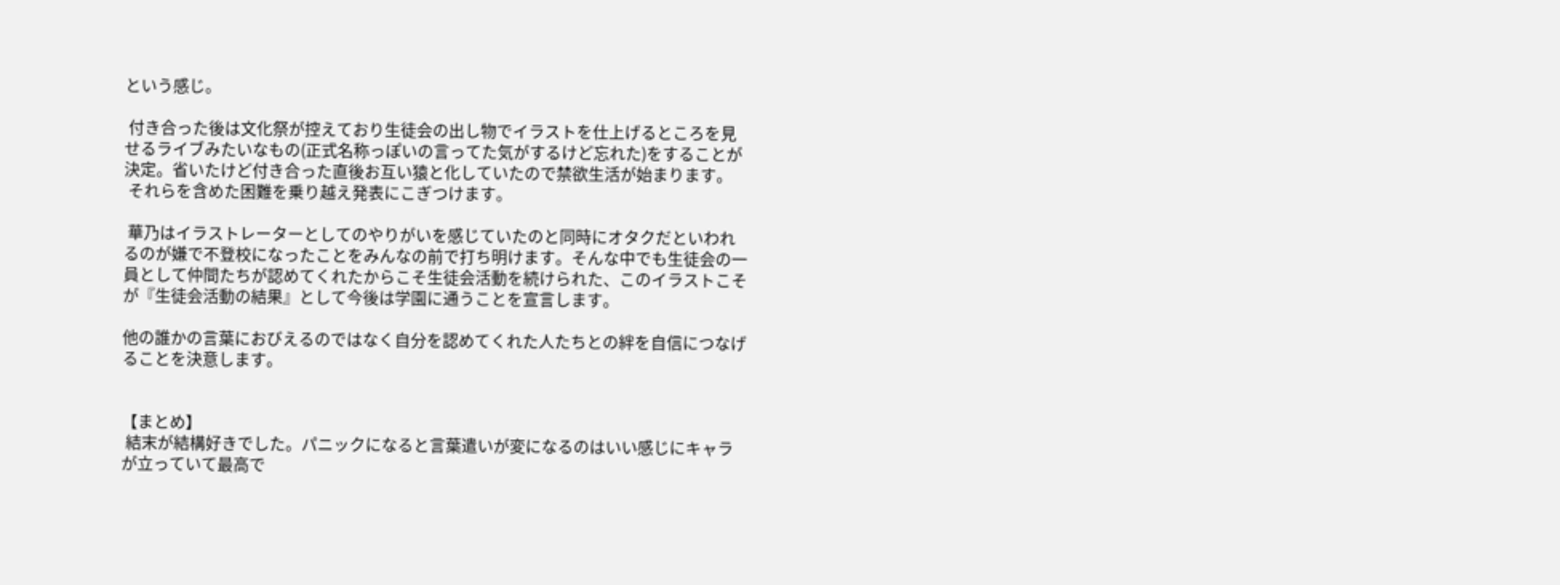という感じ。

 付き合った後は文化祭が控えており生徒会の出し物でイラストを仕上げるところを見せるライブみたいなもの(正式名称っぽいの言ってた気がするけど忘れた)をすることが決定。省いたけど付き合った直後お互い猿と化していたので禁欲生活が始まります。
 それらを含めた困難を乗り越え発表にこぎつけます。

 華乃はイラストレーターとしてのやりがいを感じていたのと同時にオタクだといわれるのが嫌で不登校になったことをみんなの前で打ち明けます。そんな中でも生徒会の一員として仲間たちが認めてくれたからこそ生徒会活動を続けられた、このイラストこそが『生徒会活動の結果』として今後は学園に通うことを宣言します。

他の誰かの言葉におびえるのではなく自分を認めてくれた人たちとの絆を自信につなげることを決意します。


【まとめ】
 結末が結構好きでした。パニックになると言葉遣いが変になるのはいい感じにキャラが立っていて最高で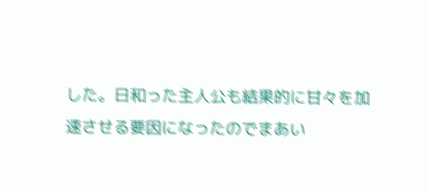した。日和った主人公も結果的に甘々を加速させる要因になったのでまあい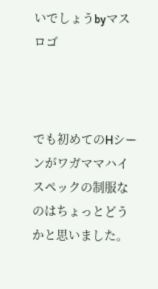いでしょうbyマスロゴ



でも初めてのHシーンがワガママハイスペックの制服なのはちょっとどうかと思いました。